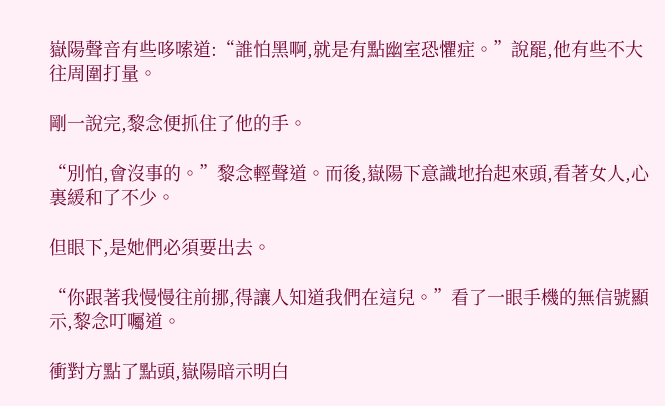嶽陽聲音有些哆嗦道:“誰怕黑啊,就是有點幽室恐懼症。”說罷,他有些不大往周圍打量。

剛一說完,黎念便抓住了他的手。

“別怕,會沒事的。”黎念輕聲道。而後,嶽陽下意識地抬起來頭,看著女人,心裏緩和了不少。

但眼下,是她們必須要出去。

“你跟著我慢慢往前挪,得讓人知道我們在這兒。”看了一眼手機的無信號顯示,黎念叮囑道。

衝對方點了點頭,嶽陽暗示明白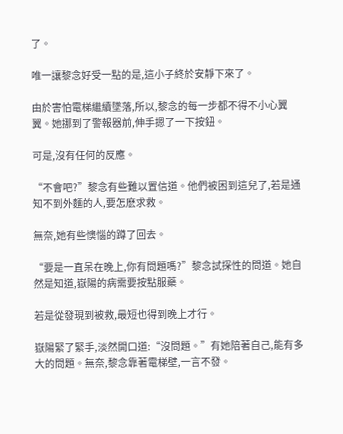了。

唯一讓黎念好受一點的是,這小子終於安靜下來了。

由於害怕電梯繼續墜落,所以,黎念的每一步都不得不小心翼翼。她挪到了警報器前,伸手摁了一下按鈕。

可是,沒有任何的反應。

“不會吧?”黎念有些難以置信道。他們被困到這兒了,若是通知不到外麵的人,要怎麽求救。

無奈,她有些懊惱的蹲了回去。

“要是一直呆在晚上,你有問題嗎?”黎念試探性的問道。她自然是知道,嶽陽的病需要按點服藥。

若是從發現到被救,最短也得到晚上才行。

嶽陽緊了緊手,淡然開口道:“沒問題。”有她陪著自己,能有多大的問題。無奈,黎念靠著電梯壁,一言不發。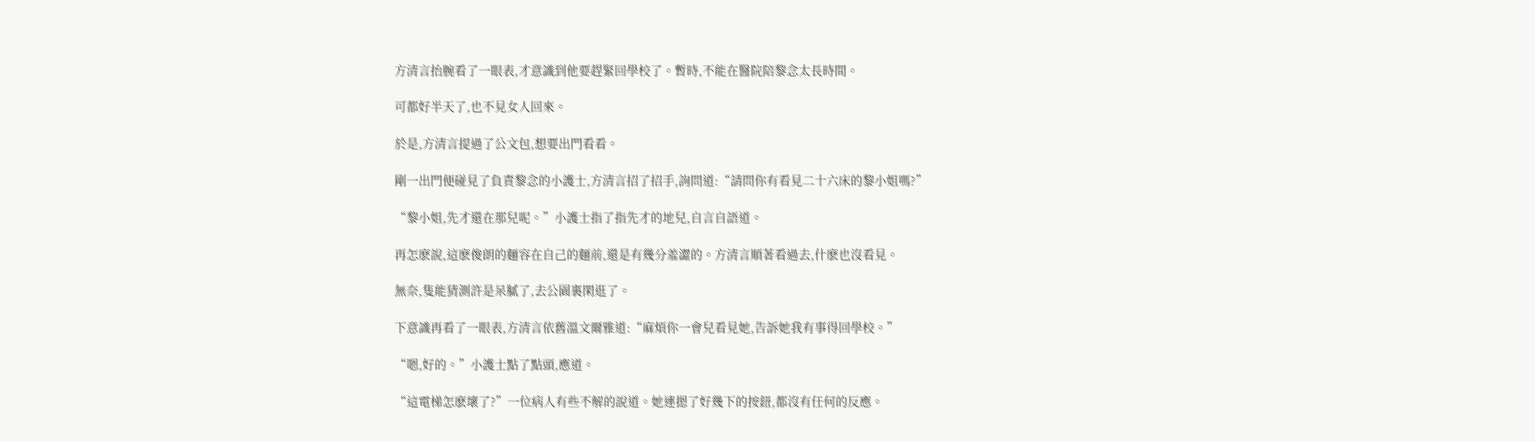方清言抬腕看了一眼表,才意識到他要趕緊回學校了。暫時,不能在醫院陪黎念太長時間。

可都好半天了,也不見女人回來。

於是,方清言提過了公文包,想要出門看看。

剛一出門便碰見了負責黎念的小護士,方清言招了招手,詢問道:“請問你有看見二十六床的黎小姐嗎?”

“黎小姐,先才還在那兒呢。”小護士指了指先才的地兒,自言自語道。

再怎麽說,這麽俊朗的麵容在自己的麵前,還是有幾分羞澀的。方清言順著看過去,什麽也沒看見。

無奈,隻能猜測許是呆膩了,去公園裏閑逛了。

下意識再看了一眼表,方清言依舊溫文爾雅道:“麻煩你一會兒看見她,告訴她我有事得回學校。”

“嗯,好的。”小護士點了點頭,應道。

“這電梯怎麽壞了?”一位病人有些不解的說道。她連摁了好幾下的按鈕,都沒有任何的反應。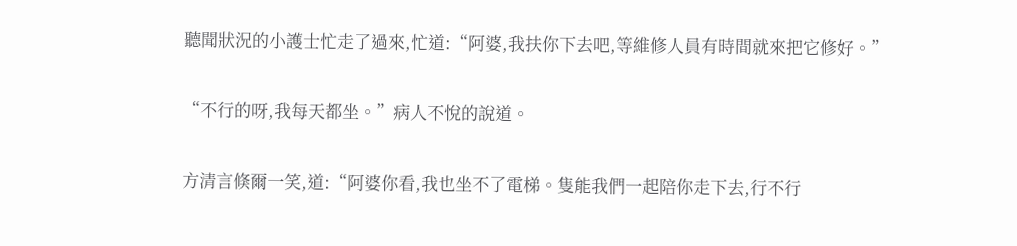聽聞狀況的小護士忙走了過來,忙道:“阿婆,我扶你下去吧,等維修人員有時間就來把它修好。”

“不行的呀,我每天都坐。”病人不悅的說道。

方清言倏爾一笑,道:“阿婆你看,我也坐不了電梯。隻能我們一起陪你走下去,行不行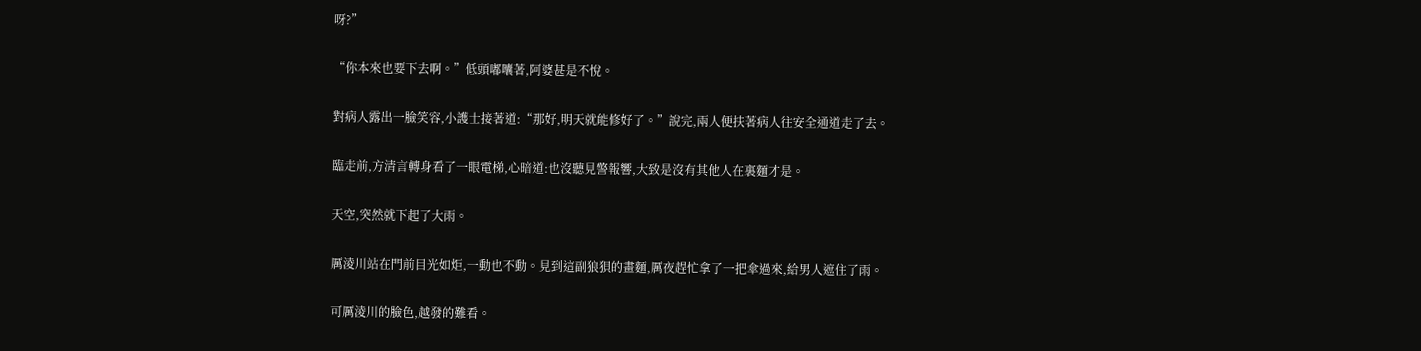呀?”

“你本來也要下去啊。”低頭嘟囔著,阿婆甚是不悅。

對病人露出一臉笑容,小護士接著道:“那好,明天就能修好了。”說完,兩人便扶著病人往安全通道走了去。

臨走前,方清言轉身看了一眼電梯,心暗道:也沒聽見警報響,大致是沒有其他人在裏麵才是。

天空,突然就下起了大雨。

厲淩川站在門前目光如炬,一動也不動。見到這副狼狽的畫麵,厲夜趕忙拿了一把傘過來,給男人遮住了雨。

可厲淩川的臉色,越發的難看。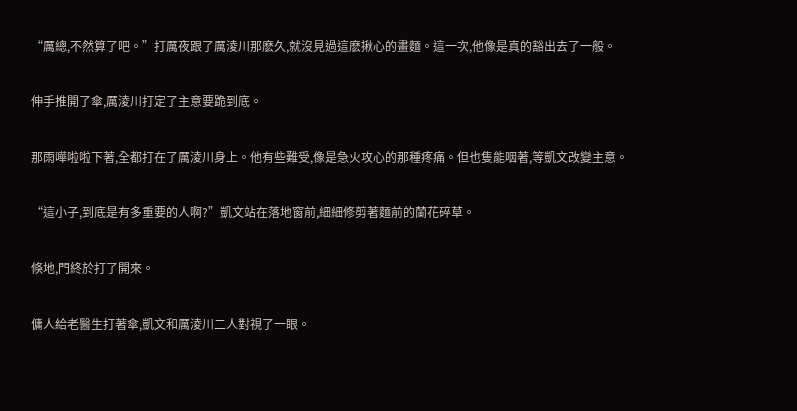“厲總,不然算了吧。”打厲夜跟了厲淩川那麽久,就沒見過這麽揪心的畫麵。這一次,他像是真的豁出去了一般。

伸手推開了傘,厲淩川打定了主意要跪到底。

那雨嘩啦啦下著,全都打在了厲淩川身上。他有些難受,像是急火攻心的那種疼痛。但也隻能咽著,等凱文改變主意。

“這小子,到底是有多重要的人啊?”凱文站在落地窗前,細細修剪著麵前的蘭花碎草。

倏地,門終於打了開來。

傭人給老醫生打著傘,凱文和厲淩川二人對視了一眼。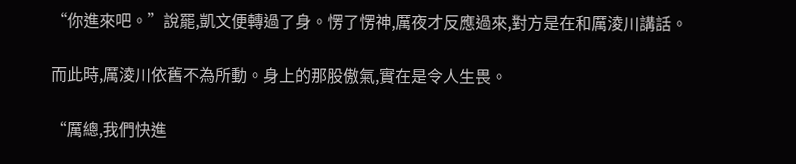“你進來吧。”說罷,凱文便轉過了身。愣了愣神,厲夜才反應過來,對方是在和厲淩川講話。

而此時,厲淩川依舊不為所動。身上的那股傲氣,實在是令人生畏。

“厲總,我們快進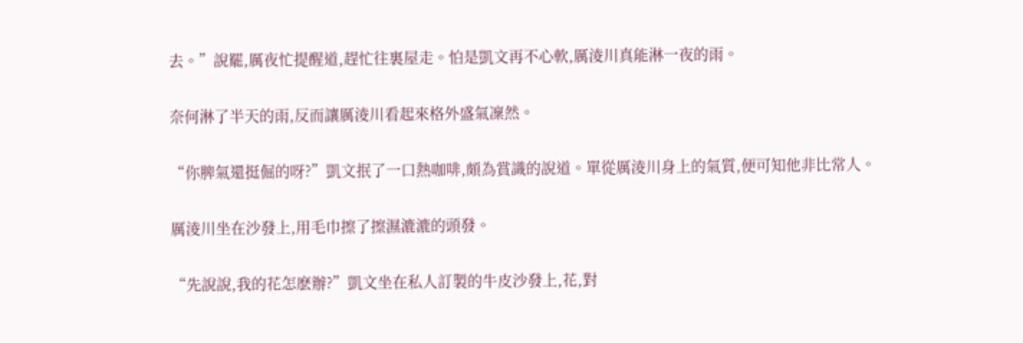去。”說罷,厲夜忙提醒道,趕忙往裏屋走。怕是凱文再不心軟,厲淩川真能淋一夜的雨。

奈何淋了半天的雨,反而讓厲淩川看起來格外盛氣凜然。

“你脾氣還挺倔的呀?”凱文抿了一口熱咖啡,頗為賞識的說道。單從厲淩川身上的氣質,便可知他非比常人。

厲淩川坐在沙發上,用毛巾擦了擦濕漉漉的頭發。

“先說說,我的花怎麽辦?”凱文坐在私人訂製的牛皮沙發上,花,對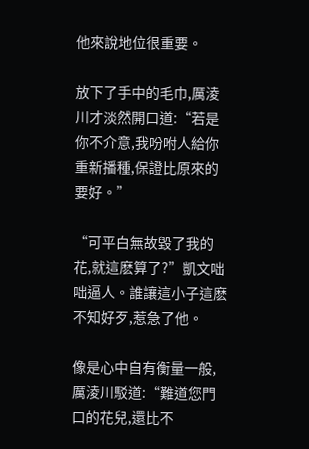他來說地位很重要。

放下了手中的毛巾,厲淩川才淡然開口道:“若是你不介意,我吩咐人給你重新播種,保證比原來的要好。”

“可平白無故毀了我的花,就這麽算了?”凱文咄咄逼人。誰讓這小子這麽不知好歹,惹急了他。

像是心中自有衡量一般,厲淩川駁道:“難道您門口的花兒,還比不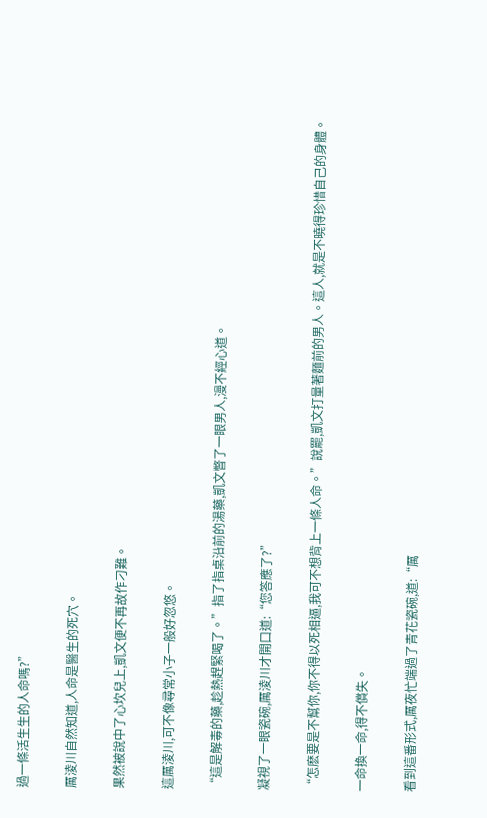過一條活生生的人命嗎?”

厲淩川自然知道,人命是醫生的死穴。

果然被說中了心坎兒上,凱文便不再故作刁難。

這厲淩川,可不像尋常小子一般好忽悠。

“這是解毒的藥,趁熱趕緊喝了。”指了指桌沿前的湯藥,凱文瞥了一眼男人,漫不經心道。

凝視了一眼瓷碗,厲淩川才開口道:“您答應了?”

“怎麽要是不幫你,你不得以死相逼,我可不想背上一條人命。”說罷,凱文打量著麵前的男人。這人,就是不曉得珍惜自己的身體。

一命換一命,得不償失。

看到這番形式,厲夜忙端過了青花瓷碗,道:“厲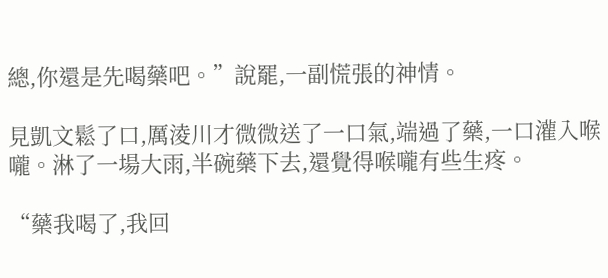總,你還是先喝藥吧。”說罷,一副慌張的神情。

見凱文鬆了口,厲淩川才微微送了一口氣,端過了藥,一口灌入喉嚨。淋了一場大雨,半碗藥下去,還覺得喉嚨有些生疼。

“藥我喝了,我回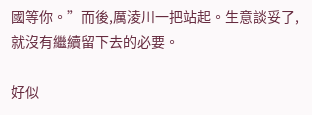國等你。”而後,厲淩川一把站起。生意談妥了,就沒有繼續留下去的必要。

好似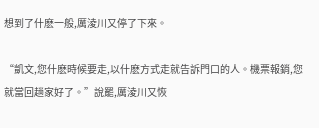想到了什麽一般,厲淩川又停了下來。

“凱文,您什麽時候要走,以什麽方式走就告訴門口的人。機票報銷,您就當回趟家好了。”說罷,厲淩川又恢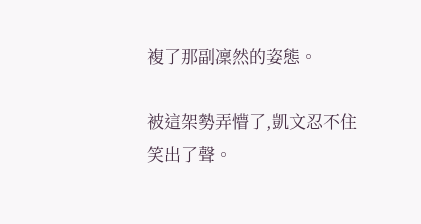複了那副凜然的姿態。

被這架勢弄懵了,凱文忍不住笑出了聲。